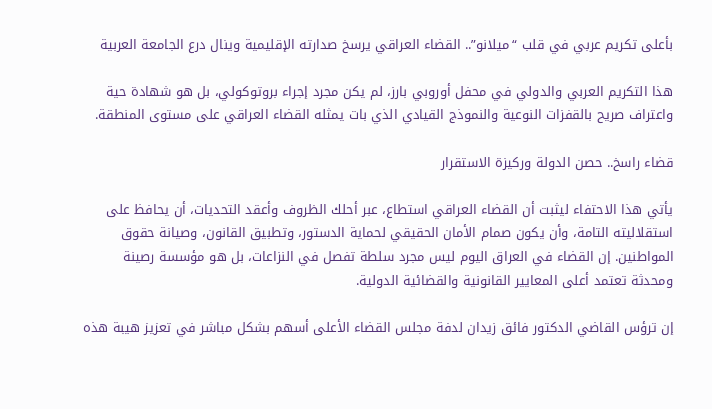بأعلى تكريم عربي في قلب “ميلانو”.. القضاء العراقي يرسخ صدارته الإقليمية وينال درع الجامعة العربية

هذا التكريم العربي والدولي في محفل أوروبي بارز، لم يكن مجرد إجراء بروتوكولي، بل هو شهادة حية واعتراف صريح بالقفزات النوعية والنموذج القيادي الذي بات يمثله القضاء العراقي على مستوى المنطقة.

قضاء راسخ.. حصن الدولة وركيزة الاستقرار

يأتي هذا الاحتفاء ليثبت أن القضاء العراقي استطاع، عبر أحلك الظروف وأعقد التحديات، أن يحافظ على استقلاليته التامة، وأن يكون صمام الأمان الحقيقي لحماية الدستور، وتطبيق القانون، وصيانة حقوق المواطنين. إن القضاء في العراق اليوم ليس مجرد سلطة تفصل في النزاعات، بل هو مؤسسة رصينة ومحدثة تعتمد أعلى المعايير القانونية والقضائية الدولية.

إن ترؤس القاضي الدكتور فائق زيدان لدفة مجلس القضاء الأعلى أسهم بشكل مباشر في تعزيز هيبة هذه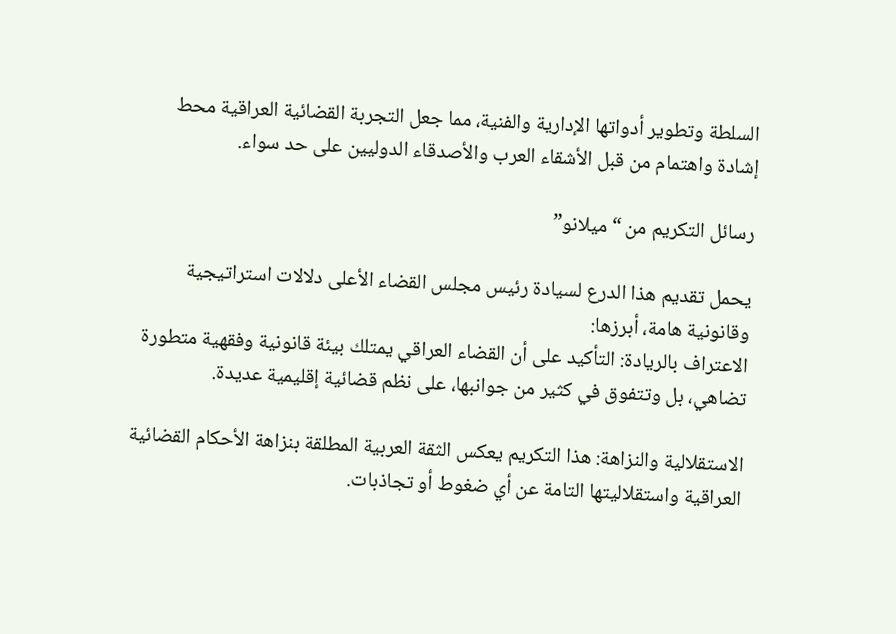السلطة وتطوير أدواتها الإدارية والفنية، مما جعل التجربة القضائية العراقية محط إشادة واهتمام من قبل الأشقاء العرب والأصدقاء الدوليين على حد سواء.

رسائل التكريم من “ميلانو”

يحمل تقديم هذا الدرع لسيادة رئيس مجلس القضاء الأعلى دلالات استراتيجية وقانونية هامة، أبرزها:
الاعتراف بالريادة: التأكيد على أن القضاء العراقي يمتلك بيئة قانونية وفقهية متطورة تضاهي، بل وتتفوق في كثير من جوانبها، على نظم قضائية إقليمية عديدة.

الاستقلالية والنزاهة: هذا التكريم يعكس الثقة العربية المطلقة بنزاهة الأحكام القضائية العراقية واستقلاليتها التامة عن أي ضغوط أو تجاذبات.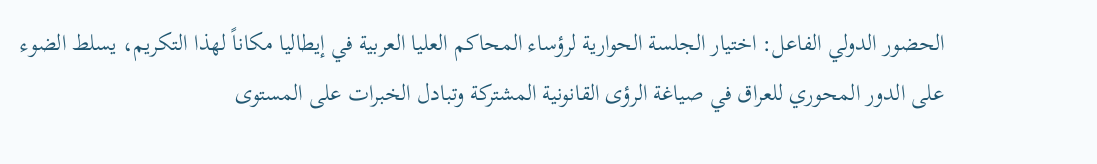الحضور الدولي الفاعل: اختيار الجلسة الحوارية لرؤساء المحاكم العليا العربية في إيطاليا مكاناً لهذا التكريم، يسلط الضوء على الدور المحوري للعراق في صياغة الرؤى القانونية المشتركة وتبادل الخبرات على المستوى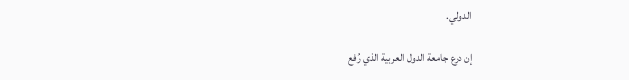الدولي.

إن درع جامعة الدول العربية الذي رُفع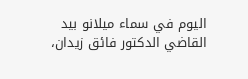اليوم في سماء ميلانو بيد القاضي الدكتور فائق زيدان،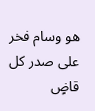هو وسام فخر على صدر كل قاضٍ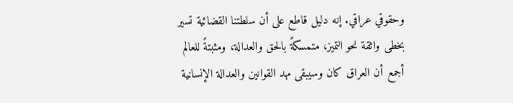وحقوقي عراقي. إنه دليل قاطع على أن سلطتنا القضائية تسير بخطى واثقة نحو التميز، متمسكةً بالحق والعدالة، ومثبتةً للعالم أجمع أن العراق كان وسيبقى مهد القوانين والعدالة الإنسانية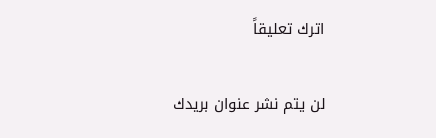اترك تعليقاً

لن يتم نشر عنوان بريدك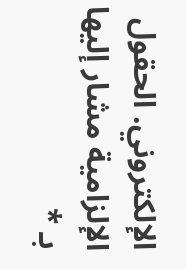الإلكتروني. الحقول الإلزامية مشار إليها بـ *